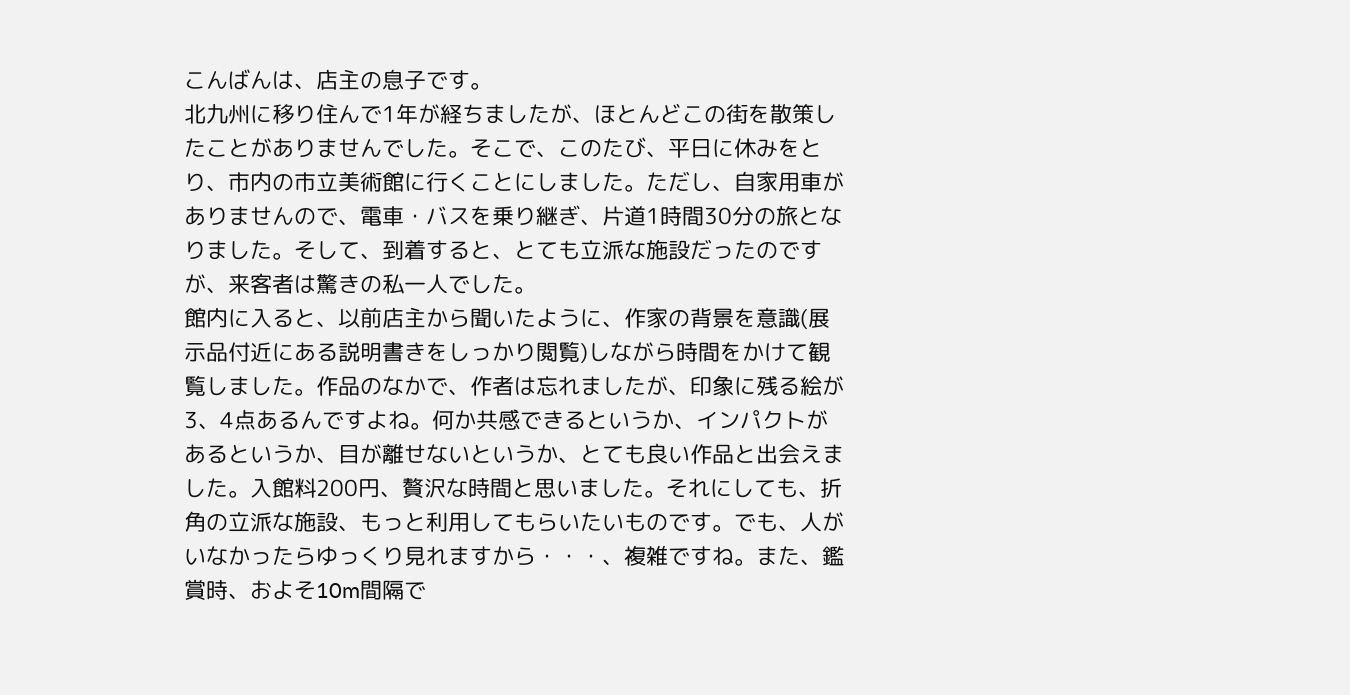こんばんは、店主の息子です。
北九州に移り住んで1年が経ちましたが、ほとんどこの街を散策したことがありませんでした。そこで、このたび、平日に休みをとり、市内の市立美術館に行くことにしました。ただし、自家用車がありませんので、電車・バスを乗り継ぎ、片道1時間30分の旅となりました。そして、到着すると、とても立派な施設だったのですが、来客者は驚きの私一人でした。
館内に入ると、以前店主から聞いたように、作家の背景を意識(展示品付近にある説明書きをしっかり閲覧)しながら時間をかけて観覧しました。作品のなかで、作者は忘れましたが、印象に残る絵が3、4点あるんですよね。何か共感できるというか、インパクトがあるというか、目が離せないというか、とても良い作品と出会えました。入館料200円、贅沢な時間と思いました。それにしても、折角の立派な施設、もっと利用してもらいたいものです。でも、人がいなかったらゆっくり見れますから・・・、複雑ですね。また、鑑賞時、およそ10m間隔で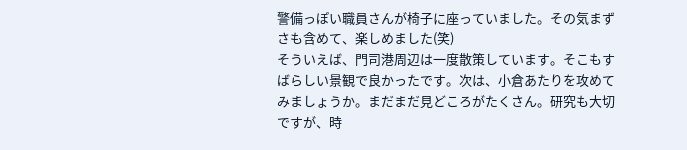警備っぽい職員さんが椅子に座っていました。その気まずさも含めて、楽しめました(笑)
そういえば、門司港周辺は一度散策しています。そこもすばらしい景観で良かったです。次は、小倉あたりを攻めてみましょうか。まだまだ見どころがたくさん。研究も大切ですが、時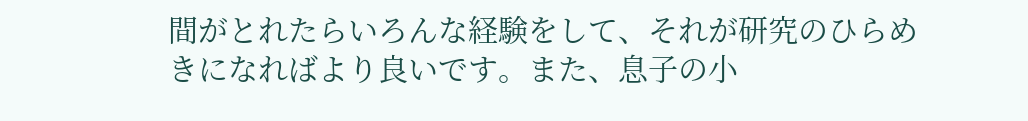間がとれたらいろんな経験をして、それが研究のひらめきになればより良いです。また、息子の小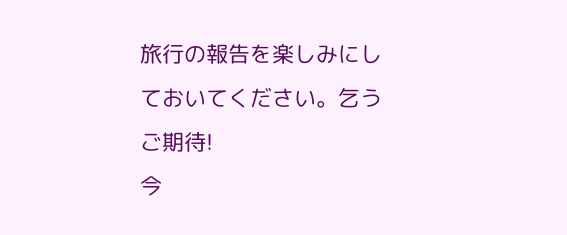旅行の報告を楽しみにしておいてください。乞うご期待!
今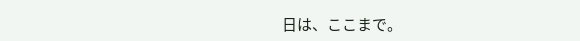日は、ここまで。